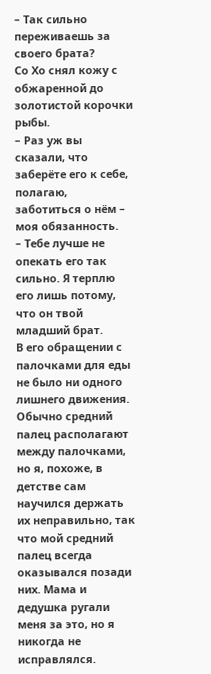– Так сильно переживаешь за своего брата?
Со Хо снял кожу с обжаренной до золотистой корочки рыбы.
– Раз уж вы сказали, что заберёте его к себе, полагаю, заботиться о нём – моя обязанность.
– Тебе лучше не опекать его так сильно. Я терплю его лишь потому, что он твой младший брат.
В его обращении с палочками для еды не было ни одного лишнего движения. Обычно средний палец располагают между палочками, но я, похоже, в детстве сам научился держать их неправильно, так что мой средний палец всегда оказывался позади них. Мама и дедушка ругали меня за это, но я никогда не исправлялся.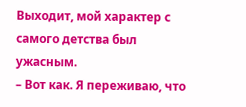Выходит, мой характер с самого детства был ужасным.
– Вот как. Я переживаю, что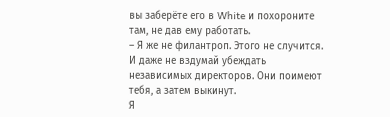вы заберёте его в White и похороните там, не дав ему работать.
– Я же не филантроп. Этого не случится. И даже не вздумай убеждать независимых директоров. Они поимеют тебя, а затем выкинут.
Я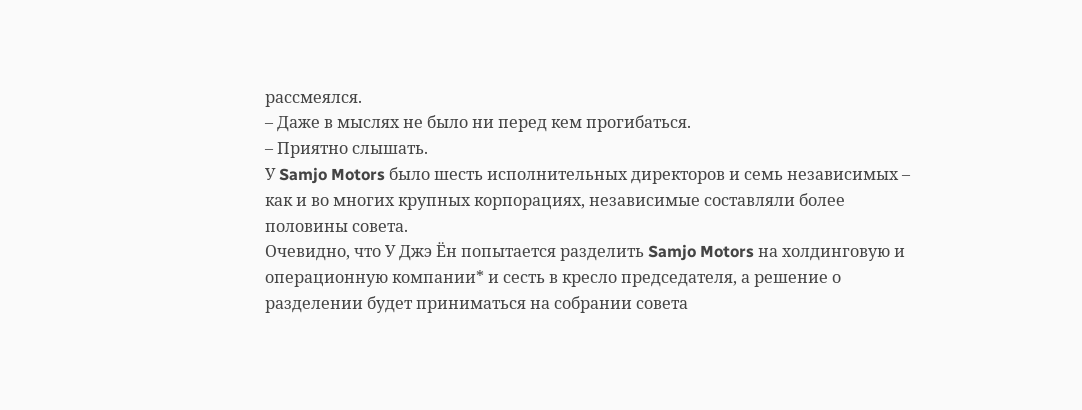рассмеялся.
– Даже в мыслях не было ни перед кем прогибаться.
– Приятно слышать.
У Samjo Motors было шесть исполнительных директоров и семь независимых – как и во многих крупных корпорациях, независимые составляли более половины совета.
Очевидно, что У Джэ Ён попытается разделить Samjo Motors на холдинговую и операционную компании* и сесть в кресло председателя, а решение о разделении будет приниматься на собрании совета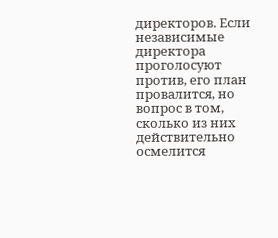директоров. Если независимые директора проголосуют против, его план провалится, но вопрос в том, сколько из них действительно осмелится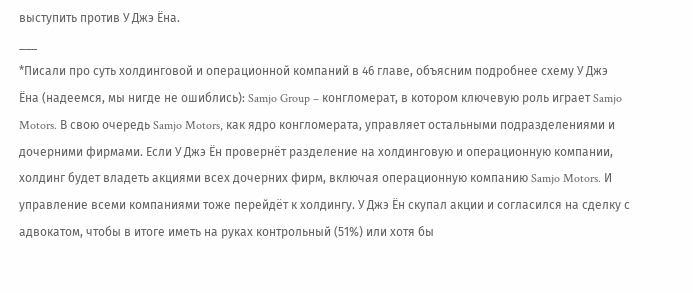выступить против У Джэ Ёна.
___
*Писали про суть холдинговой и операционной компаний в 46 главе, объясним подробнее схему У Джэ Ёна (надеемся, мы нигде не ошиблись): Samjo Group – конгломерат, в котором ключевую роль играет Samjo Motors. В свою очередь Samjo Motors, как ядро конгломерата, управляет остальными подразделениями и дочерними фирмами. Если У Джэ Ён провернёт разделение на холдинговую и операционную компании, холдинг будет владеть акциями всех дочерних фирм, включая операционную компанию Samjo Motors. И управление всеми компаниями тоже перейдёт к холдингу. У Джэ Ён скупал акции и согласился на сделку с адвокатом, чтобы в итоге иметь на руках контрольный (51%) или хотя бы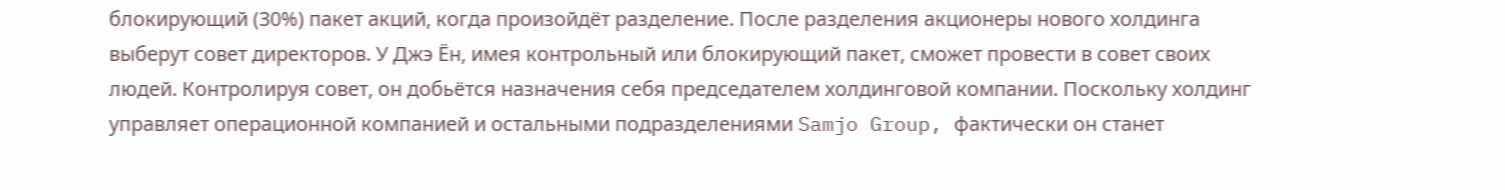блокирующий (30%) пакет акций, когда произойдёт разделение. После разделения акционеры нового холдинга выберут совет директоров. У Джэ Ён, имея контрольный или блокирующий пакет, сможет провести в совет своих людей. Контролируя совет, он добьётся назначения себя председателем холдинговой компании. Поскольку холдинг управляет операционной компанией и остальными подразделениями Samjo Group, фактически он станет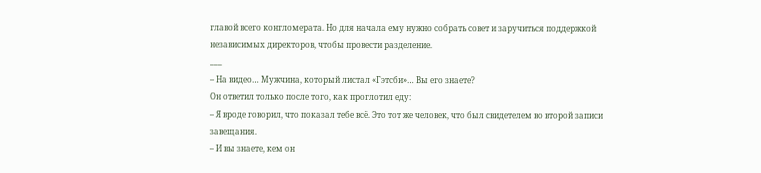главой всего конгломерата. Но для начала ему нужно собрать совет и заручиться поддержкой независимых директоров, чтобы провести разделение.
___
– На видео… Мужчина, который листал «Гэтсби»… Вы его знаете?
Он ответил только после того, как проглотил еду:
– Я вроде говорил, что показал тебе всё. Это тот же человек, что был свидетелем во второй записи завещания.
– И вы знаете, кем он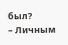был?
– Личным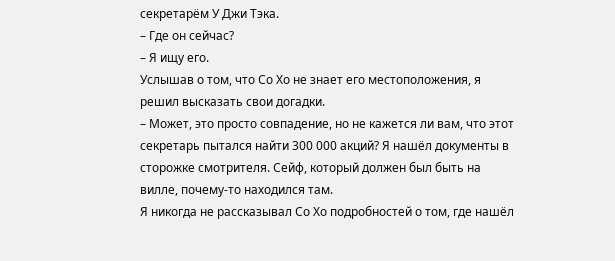секретарём У Джи Тэка.
– Где он сейчас?
– Я ищу его.
Услышав о том, что Со Хо не знает его местоположения, я решил высказать свои догадки.
– Может, это просто совпадение, но не кажется ли вам, что этот секретарь пытался найти 300 000 акций? Я нашёл документы в сторожке смотрителя. Сейф, который должен был быть на вилле, почему-то находился там.
Я никогда не рассказывал Со Хо подробностей о том, где нашёл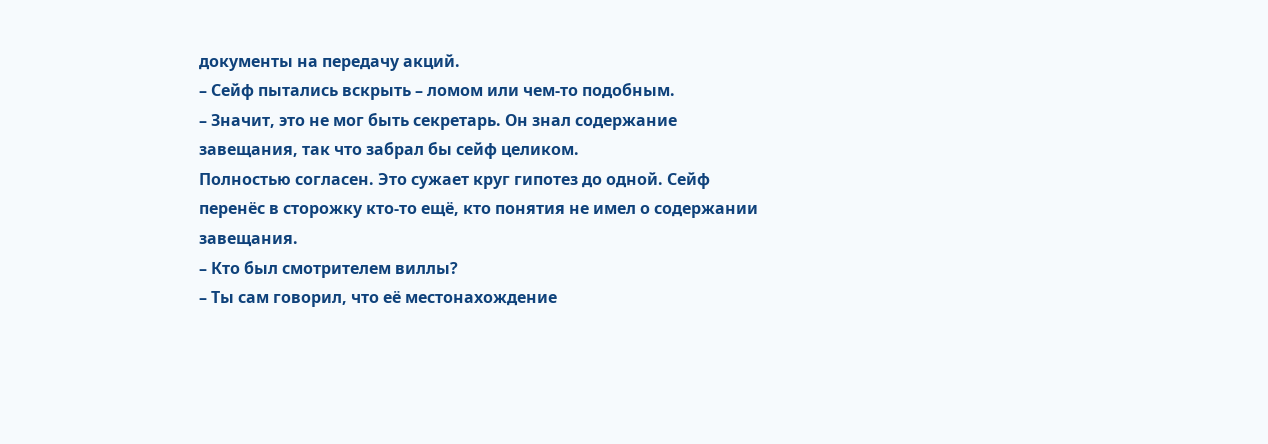документы на передачу акций.
– Сейф пытались вскрыть – ломом или чем-то подобным.
– Значит, это не мог быть секретарь. Он знал содержание завещания, так что забрал бы сейф целиком.
Полностью согласен. Это сужает круг гипотез до одной. Сейф перенёс в сторожку кто-то ещё, кто понятия не имел о содержании завещания.
– Кто был смотрителем виллы?
– Ты сам говорил, что её местонахождение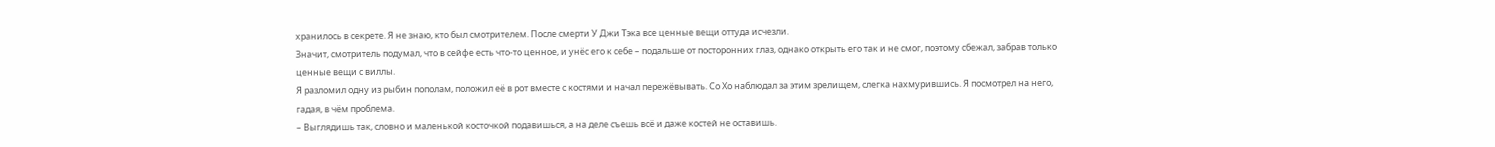хранилось в секрете. Я не знаю, кто был смотрителем. После смерти У Джи Тэка все ценные вещи оттуда исчезли.
Значит, смотритель подумал, что в сейфе есть что-то ценное, и унёс его к себе – подальше от посторонних глаз, однако открыть его так и не смог, поэтому сбежал, забрав только ценные вещи с виллы.
Я разломил одну из рыбин пополам, положил её в рот вместе с костями и начал пережёвывать. Со Хо наблюдал за этим зрелищем, слегка нахмурившись. Я посмотрел на него, гадая, в чём проблема.
– Выглядишь так, словно и маленькой косточкой подавишься, а на деле съешь всё и даже костей не оставишь.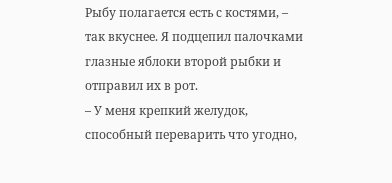Рыбу полагается есть с костями, – так вкуснее. Я подцепил палочками глазные яблоки второй рыбки и отправил их в рот.
– У меня крепкий желудок, способный переварить что угодно,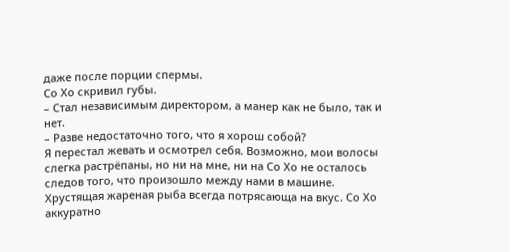даже после порции спермы.
Со Хо скривил губы.
– Стал независимым директором, а манер как не было, так и нет.
– Разве недостаточно того, что я хорош собой?
Я перестал жевать и осмотрел себя. Возможно, мои волосы слегка растрёпаны, но ни на мне, ни на Со Хо не осталось следов того, что произошло между нами в машине.
Хрустящая жареная рыба всегда потрясающа на вкус. Со Хо аккуратно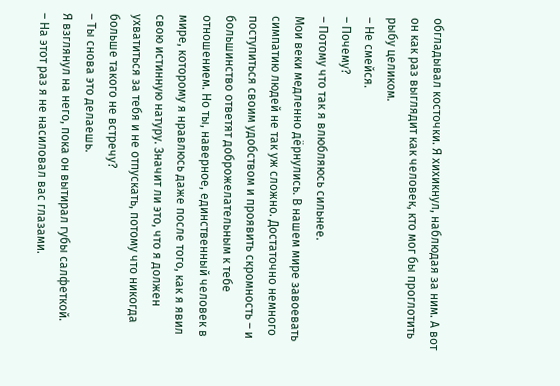обгладывал косточки. Я хихикнул, наблюдая за ним. А вот он как раз выглядит как человек, кто мог бы проглотить рыбу целиком.
– Не смейся.
– Почему?
– Потому что так я влюбляюсь сильнее.
Мои веки медленно дёрнулись. В нашем мире завоевать симпатию людей не так уж сложно. Достаточно немного поступиться своим удобством и проявить скромность – и большинство ответят доброжелательным к тебе отношением. Но ты, наверное, единственный человек в мире, которому я нравлюсь даже после того, как я явил свою истинную натуру. Значит ли это, что я должен ухватиться за тебя и не отпускать, потому что никогда больше такого не встречу?
– Ты снова это делаешь.
Я взглянул на него, пока он вытирал губы салфеткой.
– На этот раз я не насиловал вас глазами.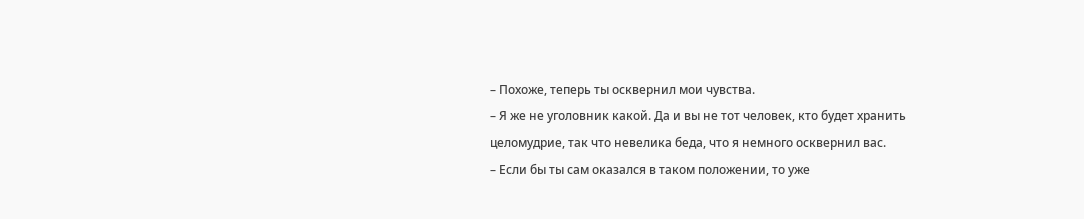– Похоже, теперь ты осквернил мои чувства.
– Я же не уголовник какой. Да и вы не тот человек, кто будет хранить целомудрие, так что невелика беда, что я немного осквернил вас.
– Если бы ты сам оказался в таком положении, то уже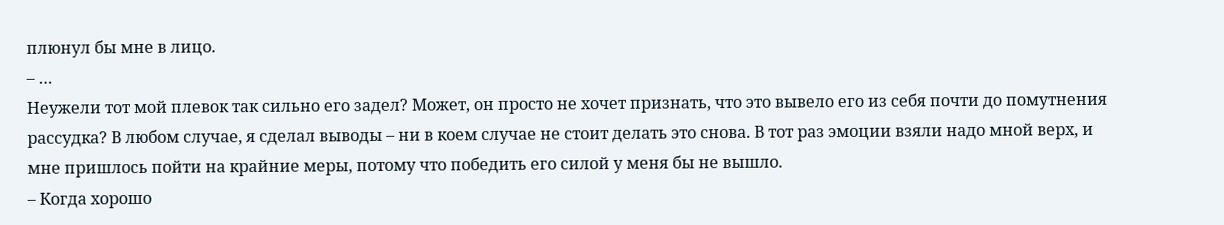плюнул бы мне в лицо.
– …
Неужели тот мой плевок так сильно его задел? Может, он просто не хочет признать, что это вывело его из себя почти до помутнения рассудка? В любом случае, я сделал выводы – ни в коем случае не стоит делать это снова. В тот раз эмоции взяли надо мной верх, и мне пришлось пойти на крайние меры, потому что победить его силой у меня бы не вышло.
– Когда хорошо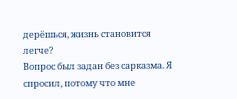дерёшься, жизнь становится легче?
Вопрос был задан без сарказма. Я спросил, потому что мне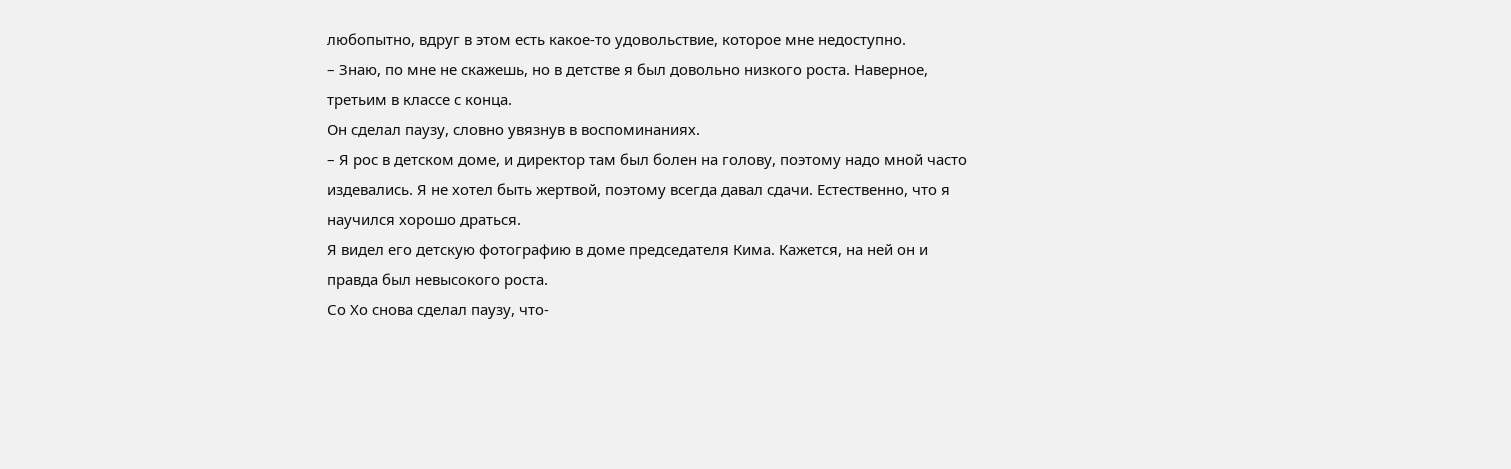любопытно, вдруг в этом есть какое-то удовольствие, которое мне недоступно.
– Знаю, по мне не скажешь, но в детстве я был довольно низкого роста. Наверное, третьим в классе с конца.
Он сделал паузу, словно увязнув в воспоминаниях.
– Я рос в детском доме, и директор там был болен на голову, поэтому надо мной часто издевались. Я не хотел быть жертвой, поэтому всегда давал сдачи. Естественно, что я научился хорошо драться.
Я видел его детскую фотографию в доме председателя Кима. Кажется, на ней он и правда был невысокого роста.
Со Хо снова сделал паузу, что-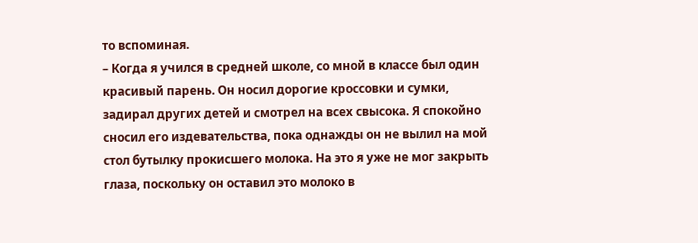то вспоминая.
– Когда я учился в средней школе, со мной в классе был один красивый парень. Он носил дорогие кроссовки и сумки, задирал других детей и смотрел на всех свысока. Я спокойно сносил его издевательства, пока однажды он не вылил на мой стол бутылку прокисшего молока. На это я уже не мог закрыть глаза, поскольку он оставил это молоко в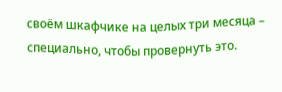своём шкафчике на целых три месяца – специально, чтобы провернуть это.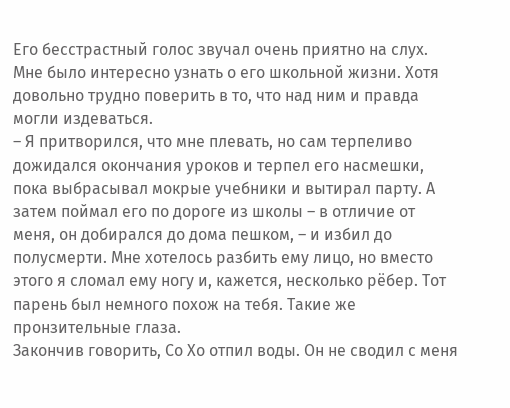Его бесстрастный голос звучал очень приятно на слух. Мне было интересно узнать о его школьной жизни. Хотя довольно трудно поверить в то, что над ним и правда могли издеваться.
– Я притворился, что мне плевать, но сам терпеливо дожидался окончания уроков и терпел его насмешки, пока выбрасывал мокрые учебники и вытирал парту. А затем поймал его по дороге из школы – в отличие от меня, он добирался до дома пешком, – и избил до полусмерти. Мне хотелось разбить ему лицо, но вместо этого я сломал ему ногу и, кажется, несколько рёбер. Тот парень был немного похож на тебя. Такие же пронзительные глаза.
Закончив говорить, Со Хо отпил воды. Он не сводил с меня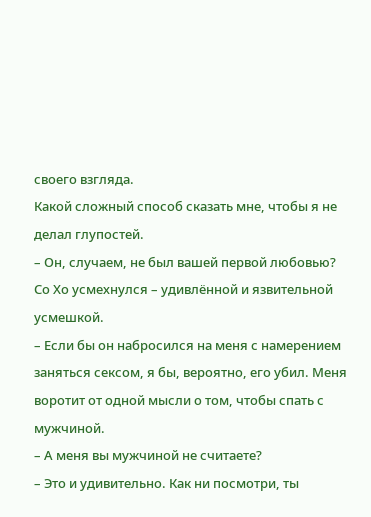своего взгляда.
Какой сложный способ сказать мне, чтобы я не делал глупостей.
– Он, случаем, не был вашей первой любовью?
Со Хо усмехнулся – удивлённой и язвительной усмешкой.
– Если бы он набросился на меня с намерением заняться сексом, я бы, вероятно, его убил. Меня воротит от одной мысли о том, чтобы спать с мужчиной.
– А меня вы мужчиной не считаете?
– Это и удивительно. Как ни посмотри, ты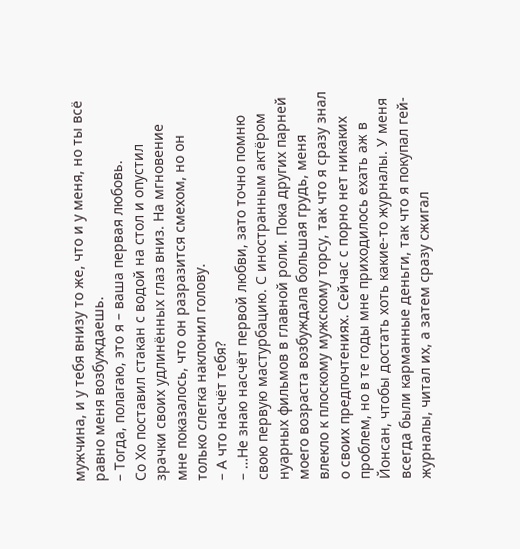мужчина, и у тебя внизу то же, что и у меня, но ты всё равно меня возбуждаешь.
– Тогда, полагаю, это я – ваша первая любовь.
Со Хо поставил стакан с водой на стол и опустил зрачки своих удлинённых глаз вниз. На мгновение мне показалось, что он разразится смехом, но он только слегка наклонил голову.
– А что насчёт тебя?
– …Не знаю насчёт первой любви, зато точно помню свою первую мастурбацию. С иностранным актёром нуарных фильмов в главной роли. Пока других парней моего возраста возбуждала большая грудь, меня влекло к плоскому мужскому торсу, так что я сразу знал о своих предпочтениях. Сейчас с порно нет никаких проблем, но в те годы мне приходилось ехать аж в Йонсан, чтобы достать хоть какие-то журналы. У меня всегда были карманные деньги, так что я покупал гей-журналы, читал их, а затем сразу сжигал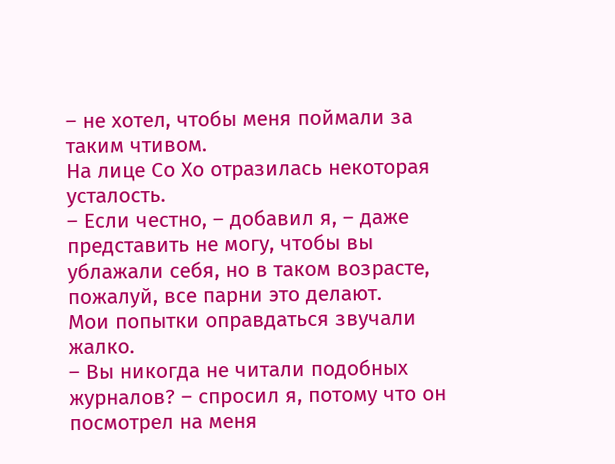– не хотел, чтобы меня поймали за таким чтивом.
На лице Со Хо отразилась некоторая усталость.
– Если честно, – добавил я, – даже представить не могу, чтобы вы ублажали себя, но в таком возрасте, пожалуй, все парни это делают.
Мои попытки оправдаться звучали жалко.
– Вы никогда не читали подобных журналов? – спросил я, потому что он посмотрел на меня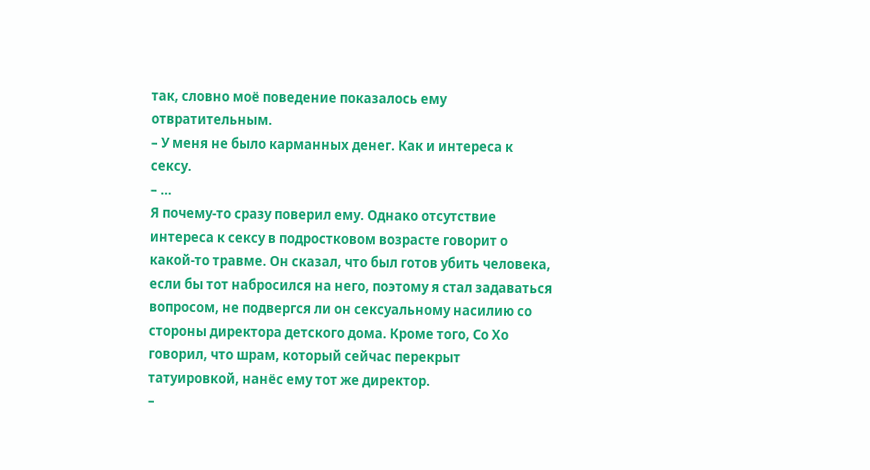так, словно моё поведение показалось ему отвратительным.
– У меня не было карманных денег. Как и интереса к сексу.
– …
Я почему-то сразу поверил ему. Однако отсутствие интереса к сексу в подростковом возрасте говорит о какой-то травме. Он сказал, что был готов убить человека, если бы тот набросился на него, поэтому я стал задаваться вопросом, не подвергся ли он сексуальному насилию со стороны директора детского дома. Кроме того, Со Хо говорил, что шрам, который сейчас перекрыт татуировкой, нанёс ему тот же директор.
–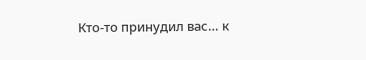Кто-то принудил вас… к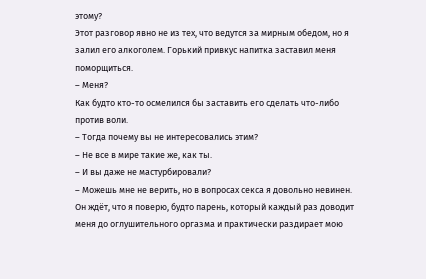этому?
Этот разговор явно не из тех, что ведутся за мирным обедом, но я залил его алкоголем. Горький привкус напитка заставил меня поморщиться.
– Меня?
Как будто кто-то осмелился бы заставить его сделать что-либо против воли.
– Тогда почему вы не интересовались этим?
– Не все в мире такие же, как ты.
– И вы даже не мастурбировали?
– Можешь мне не верить, но в вопросах секса я довольно невинен.
Он ждёт, что я поверю, будто парень, который каждый раз доводит меня до оглушительного оргазма и практически раздирает мою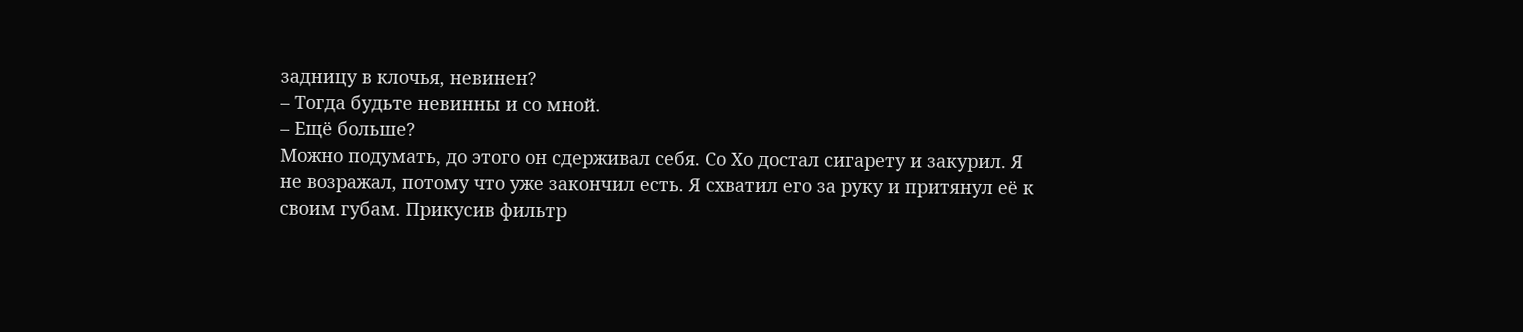задницу в клочья, невинен?
– Тогда будьте невинны и со мной.
– Ещё больше?
Можно подумать, до этого он сдерживал себя. Со Хо достал сигарету и закурил. Я не возражал, потому что уже закончил есть. Я схватил его за руку и притянул её к своим губам. Прикусив фильтр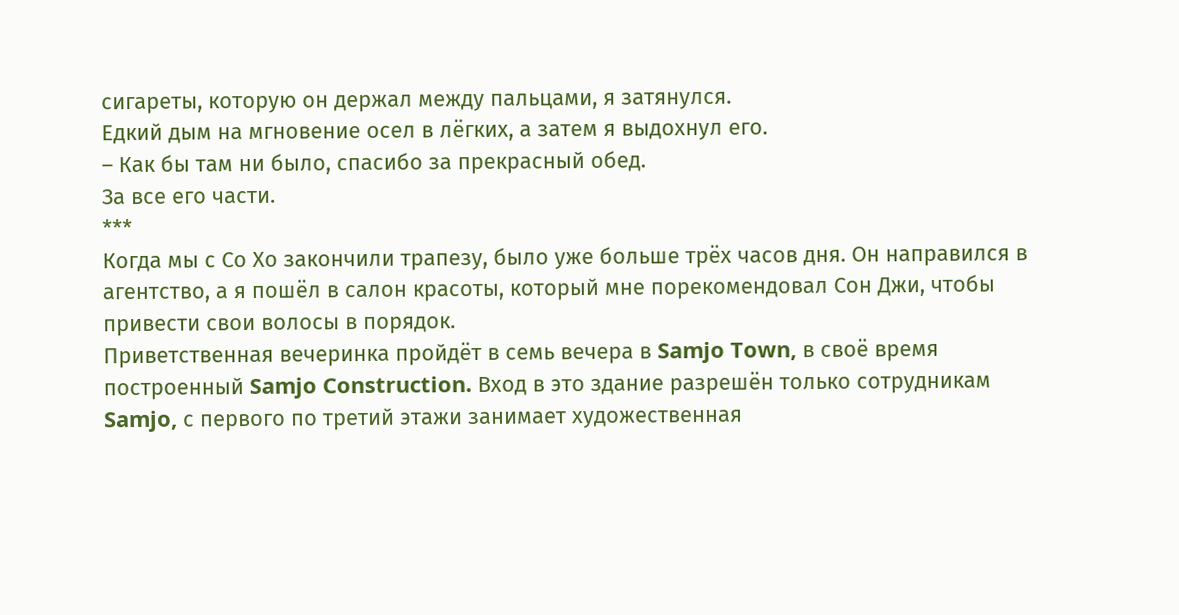сигареты, которую он держал между пальцами, я затянулся.
Едкий дым на мгновение осел в лёгких, а затем я выдохнул его.
– Как бы там ни было, спасибо за прекрасный обед.
За все его части.
***
Когда мы с Со Хо закончили трапезу, было уже больше трёх часов дня. Он направился в агентство, а я пошёл в салон красоты, который мне порекомендовал Сон Джи, чтобы привести свои волосы в порядок.
Приветственная вечеринка пройдёт в семь вечера в Samjo Town, в своё время построенный Samjo Construction. Вход в это здание разрешён только сотрудникам Samjo, с первого по третий этажи занимает художественная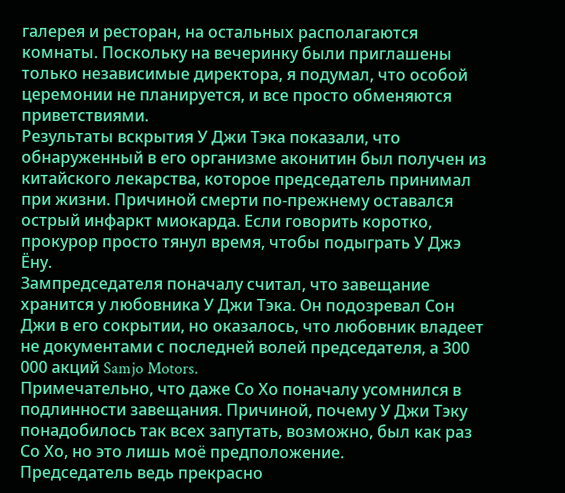галерея и ресторан, на остальных располагаются комнаты. Поскольку на вечеринку были приглашены только независимые директора, я подумал, что особой церемонии не планируется, и все просто обменяются приветствиями.
Результаты вскрытия У Джи Тэка показали, что обнаруженный в его организме аконитин был получен из китайского лекарства, которое председатель принимал при жизни. Причиной смерти по-прежнему оставался острый инфаркт миокарда. Если говорить коротко, прокурор просто тянул время, чтобы подыграть У Джэ Ёну.
Зампредседателя поначалу считал, что завещание хранится у любовника У Джи Тэка. Он подозревал Сон Джи в его сокрытии, но оказалось, что любовник владеет не документами с последней волей председателя, а 300 000 акций Samjo Motors.
Примечательно, что даже Со Хо поначалу усомнился в подлинности завещания. Причиной, почему У Джи Тэку понадобилось так всех запутать, возможно, был как раз Со Хо, но это лишь моё предположение.
Председатель ведь прекрасно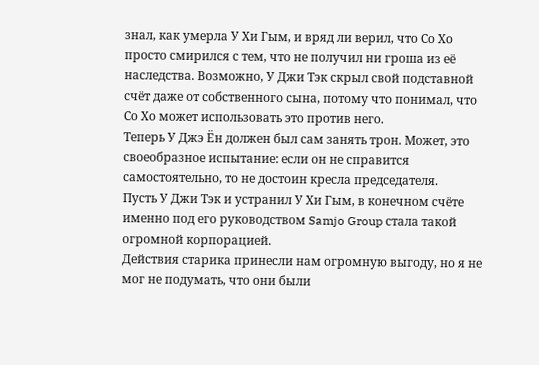знал, как умерла У Хи Гым, и вряд ли верил, что Со Хо просто смирился с тем, что не получил ни гроша из её наследства. Возможно, У Джи Тэк скрыл свой подставной счёт даже от собственного сына, потому что понимал, что Со Хо может использовать это против него.
Теперь У Джэ Ён должен был сам занять трон. Может, это своеобразное испытание: если он не справится самостоятельно, то не достоин кресла председателя.
Пусть У Джи Тэк и устранил У Хи Гым, в конечном счёте именно под его руководством Samjo Group стала такой огромной корпорацией.
Действия старика принесли нам огромную выгоду, но я не мог не подумать, что они были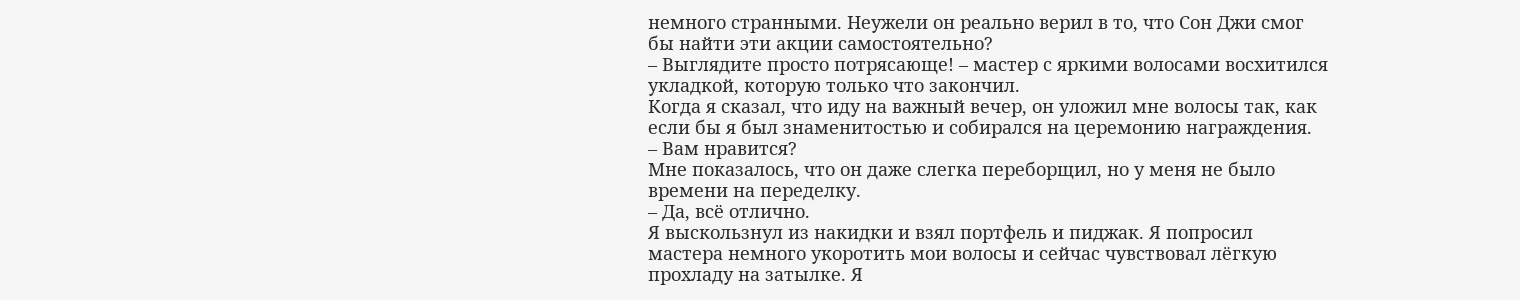немного странными. Неужели он реально верил в то, что Сон Джи смог бы найти эти акции самостоятельно?
– Выглядите просто потрясающе! – мастер с яркими волосами восхитился укладкой, которую только что закончил.
Когда я сказал, что иду на важный вечер, он уложил мне волосы так, как если бы я был знаменитостью и собирался на церемонию награждения.
– Вам нравится?
Мне показалось, что он даже слегка переборщил, но у меня не было времени на переделку.
– Да, всё отлично.
Я выскользнул из накидки и взял портфель и пиджак. Я попросил мастера немного укоротить мои волосы и сейчас чувствовал лёгкую прохладу на затылке. Я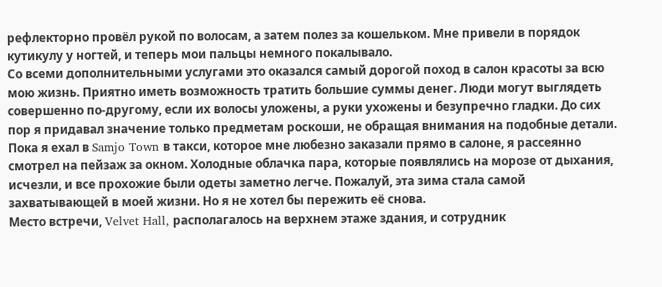рефлекторно провёл рукой по волосам, а затем полез за кошельком. Мне привели в порядок кутикулу у ногтей, и теперь мои пальцы немного покалывало.
Со всеми дополнительными услугами это оказался самый дорогой поход в салон красоты за всю мою жизнь. Приятно иметь возможность тратить большие суммы денег. Люди могут выглядеть совершенно по-другому, если их волосы уложены, а руки ухожены и безупречно гладки. До сих пор я придавал значение только предметам роскоши, не обращая внимания на подобные детали.
Пока я ехал в Samjo Town в такси, которое мне любезно заказали прямо в салоне, я рассеянно смотрел на пейзаж за окном. Холодные облачка пара, которые появлялись на морозе от дыхания, исчезли, и все прохожие были одеты заметно легче. Пожалуй, эта зима стала самой захватывающей в моей жизни. Но я не хотел бы пережить её снова.
Место встречи, Velvet Hall, располагалось на верхнем этаже здания, и сотрудник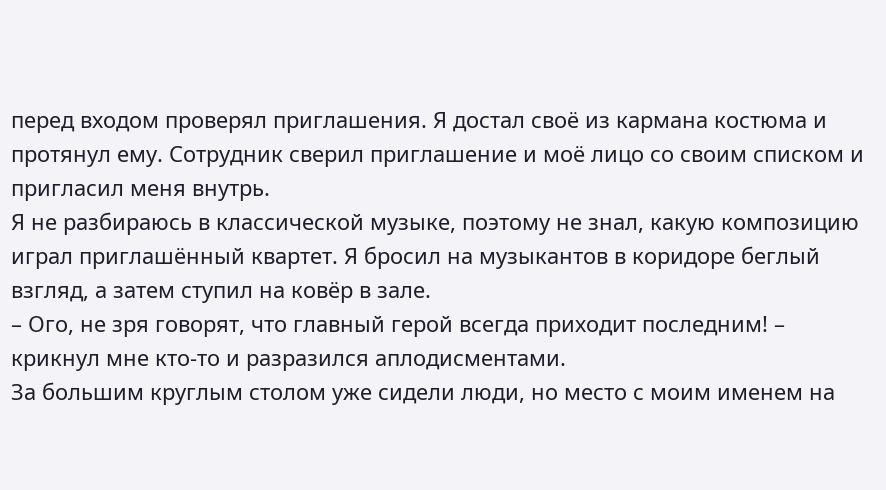перед входом проверял приглашения. Я достал своё из кармана костюма и протянул ему. Сотрудник сверил приглашение и моё лицо со своим списком и пригласил меня внутрь.
Я не разбираюсь в классической музыке, поэтому не знал, какую композицию играл приглашённый квартет. Я бросил на музыкантов в коридоре беглый взгляд, а затем ступил на ковёр в зале.
– Ого, не зря говорят, что главный герой всегда приходит последним! – крикнул мне кто-то и разразился аплодисментами.
За большим круглым столом уже сидели люди, но место с моим именем на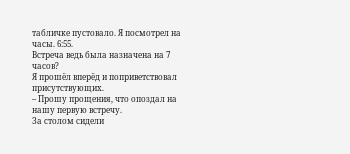табличке пустовало. Я посмотрел на часы. 6:55.
Встреча ведь была назначена на 7 часов?
Я прошёл вперёд и поприветствовал присутствующих.
– Прошу прощения, что опоздал на нашу первую встречу.
За столом сидели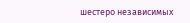шестеро независимых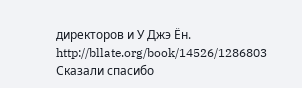директоров и У Джэ Ён.
http://bllate.org/book/14526/1286803
Сказали спасибо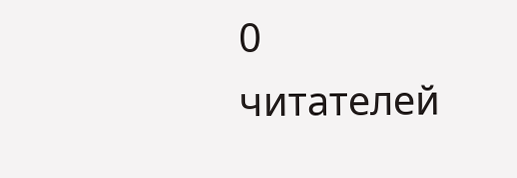0 читателей